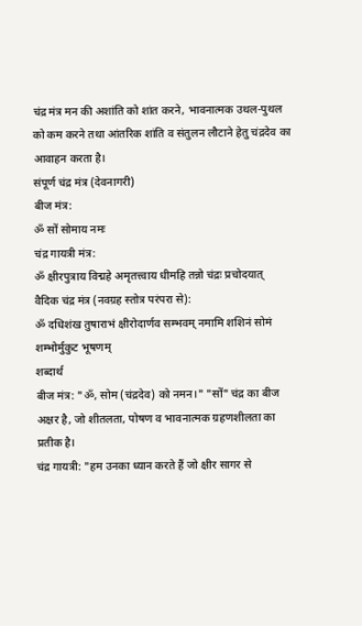चंद्र मंत्र मन की अशांति को शांत करने, भावनात्मक उथल-पुथल को कम करने तथा आंतरिक शांति व संतुलन लौटाने हेतु चंद्रदेव का आवाहन करता है।
संपूर्ण चंद्र मंत्र (देवनागरी)
बीज मंत्र:
ॐ सों सोमाय नमः
चंद्र गायत्री मंत्र:
ॐ क्षीरपुत्राय विद्महे अमृतत्त्वाय धीमहि तन्नो चंद्रः प्रचोदयात्
वैदिक चंद्र मंत्र (नवग्रह स्तोत्र परंपरा से):
ॐ दधिशंख तुषाराभं क्षीरोदार्णव सम्भवम् नमामि शशिनं सोमं शम्भोर्मुकुट भूषणम्
शब्दार्थ
बीज मंत्र: "ॐ, सोम (चंद्रदेव) को नमन।" "सों" चंद्र का बीज अक्षर है, जो शीतलता, पोषण व भावनात्मक ग्रहणशीलता का प्रतीक है।
चंद्र गायत्री: "हम उनका ध्यान करते हैं जो क्षीर सागर से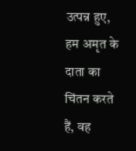उत्पन्न हुए, हम अमृत के दाता का चिंतन करते हैं, वह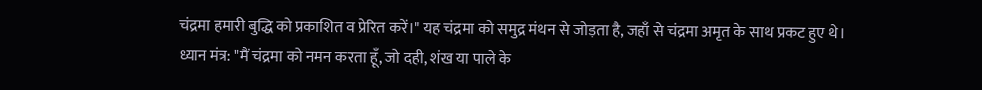चंद्रमा हमारी बुद्धि को प्रकाशित व प्रेरित करें।" यह चंद्रमा को समुद्र मंथन से जोड़ता है, जहाँ से चंद्रमा अमृत के साथ प्रकट हुए थे।
ध्यान मंत्र: "मैं चंद्रमा को नमन करता हूँ, जो दही, शंख या पाले के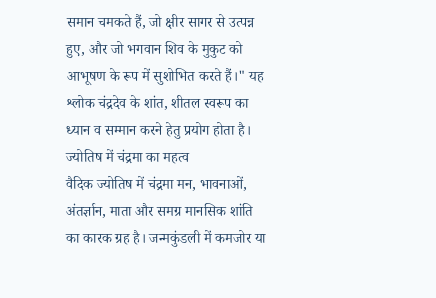समान चमकते हैं, जो क्षीर सागर से उत्पन्न हुए, और जो भगवान शिव के मुकुट को आभूषण के रूप में सुशोभित करते हैं।" यह श्लोक चंद्रदेव के शांत, शीतल स्वरूप का ध्यान व सम्मान करने हेतु प्रयोग होता है।
ज्योतिष में चंद्रमा का महत्व
वैदिक ज्योतिष में चंद्रमा मन, भावनाओं, अंतर्ज्ञान, माता और समग्र मानसिक शांति का कारक ग्रह है। जन्मकुंडली में कमजोर या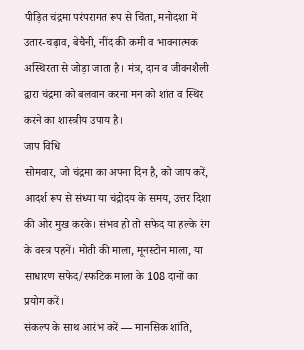पीड़ित चंद्रमा परंपरागत रूप से चिंता, मनोदशा में उतार-चढ़ाव, बेचैनी, नींद की कमी व भावनात्मक अस्थिरता से जोड़ा जाता है। मंत्र, दान व जीवनशैली द्वारा चंद्रमा को बलवान करना मन को शांत व स्थिर करने का शास्त्रीय उपाय है।
जाप विधि
सोमवार, जो चंद्रमा का अपना दिन है, को जाप करें, आदर्श रूप से संध्या या चंद्रोदय के समय, उत्तर दिशा की ओर मुख करके। संभव हो तो सफेद या हल्के रंग के वस्त्र पहनें। मोती की माला, मूनस्टोन माला, या साधारण सफेद/स्फटिक माला के 108 दानों का प्रयोग करें।
संकल्प के साथ आरंभ करें — मानसिक शांति,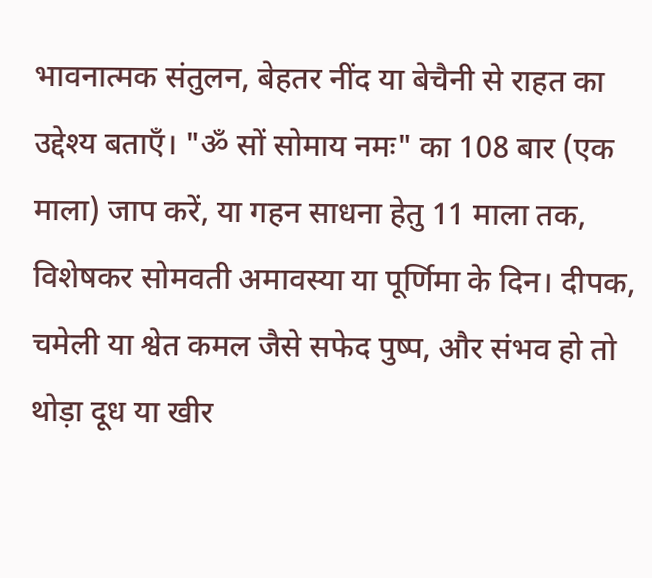भावनात्मक संतुलन, बेहतर नींद या बेचैनी से राहत का उद्देश्य बताएँ। "ॐ सों सोमाय नमः" का 108 बार (एक माला) जाप करें, या गहन साधना हेतु 11 माला तक, विशेषकर सोमवती अमावस्या या पूर्णिमा के दिन। दीपक, चमेली या श्वेत कमल जैसे सफेद पुष्प, और संभव हो तो थोड़ा दूध या खीर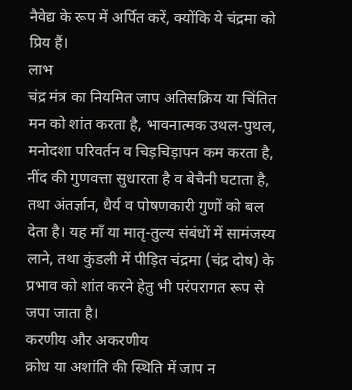नैवेद्य के रूप में अर्पित करें, क्योंकि ये चंद्रमा को प्रिय हैं।
लाभ
चंद्र मंत्र का नियमित जाप अतिसक्रिय या चिंतित मन को शांत करता है, भावनात्मक उथल-पुथल, मनोदशा परिवर्तन व चिड़चिड़ापन कम करता है, नींद की गुणवत्ता सुधारता है व बेचैनी घटाता है, तथा अंतर्ज्ञान, धैर्य व पोषणकारी गुणों को बल देता है। यह माँ या मातृ-तुल्य संबंधों में सामंजस्य लाने, तथा कुंडली में पीड़ित चंद्रमा (चंद्र दोष) के प्रभाव को शांत करने हेतु भी परंपरागत रूप से जपा जाता है।
करणीय और अकरणीय
क्रोध या अशांति की स्थिति में जाप न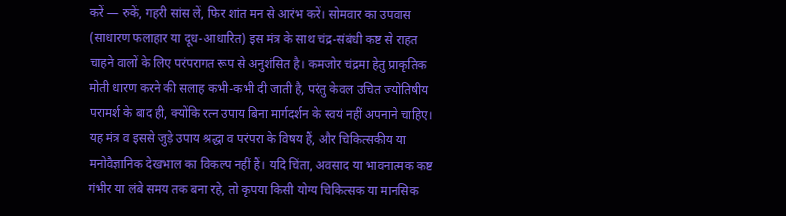करें — रुकें, गहरी सांस लें, फिर शांत मन से आरंभ करें। सोमवार का उपवास (साधारण फलाहार या दूध-आधारित) इस मंत्र के साथ चंद्र-संबंधी कष्ट से राहत चाहने वालों के लिए परंपरागत रूप से अनुशंसित है। कमजोर चंद्रमा हेतु प्राकृतिक मोती धारण करने की सलाह कभी-कभी दी जाती है, परंतु केवल उचित ज्योतिषीय परामर्श के बाद ही, क्योंकि रत्न उपाय बिना मार्गदर्शन के स्वयं नहीं अपनाने चाहिए।
यह मंत्र व इससे जुड़े उपाय श्रद्धा व परंपरा के विषय हैं, और चिकित्सकीय या मनोवैज्ञानिक देखभाल का विकल्प नहीं हैं। यदि चिंता, अवसाद या भावनात्मक कष्ट गंभीर या लंबे समय तक बना रहे, तो कृपया किसी योग्य चिकित्सक या मानसिक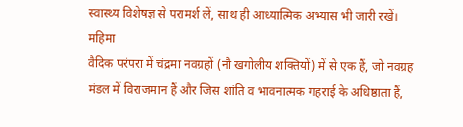स्वास्थ्य विशेषज्ञ से परामर्श लें, साथ ही आध्यात्मिक अभ्यास भी जारी रखें।
महिमा
वैदिक परंपरा में चंद्रमा नवग्रहों (नौ खगोलीय शक्तियों) में से एक हैं, जो नवग्रह मंडल में विराजमान हैं और जिस शांति व भावनात्मक गहराई के अधिष्ठाता हैं,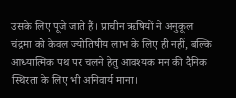उसके लिए पूजे जाते हैं। प्राचीन ऋषियों ने अनुकूल चंद्रमा को केवल ज्योतिषीय लाभ के लिए ही नहीं, बल्कि आध्यात्मिक पथ पर चलने हेतु आवश्यक मन की दैनिक स्थिरता के लिए भी अनिवार्य माना।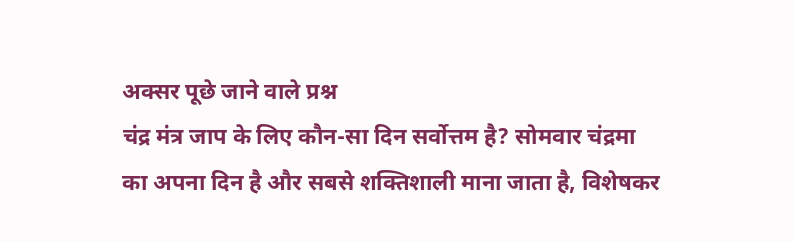अक्सर पूछे जाने वाले प्रश्न
चंद्र मंत्र जाप के लिए कौन-सा दिन सर्वोत्तम है? सोमवार चंद्रमा का अपना दिन है और सबसे शक्तिशाली माना जाता है, विशेषकर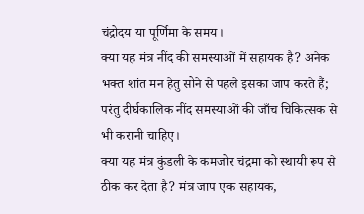चंद्रोदय या पूर्णिमा के समय।
क्या यह मंत्र नींद की समस्याओं में सहायक है? अनेक भक्त शांत मन हेतु सोने से पहले इसका जाप करते हैं; परंतु दीर्घकालिक नींद समस्याओं की जाँच चिकित्सक से भी करानी चाहिए।
क्या यह मंत्र कुंडली के कमजोर चंद्रमा को स्थायी रूप से ठीक कर देता है? मंत्र जाप एक सहायक,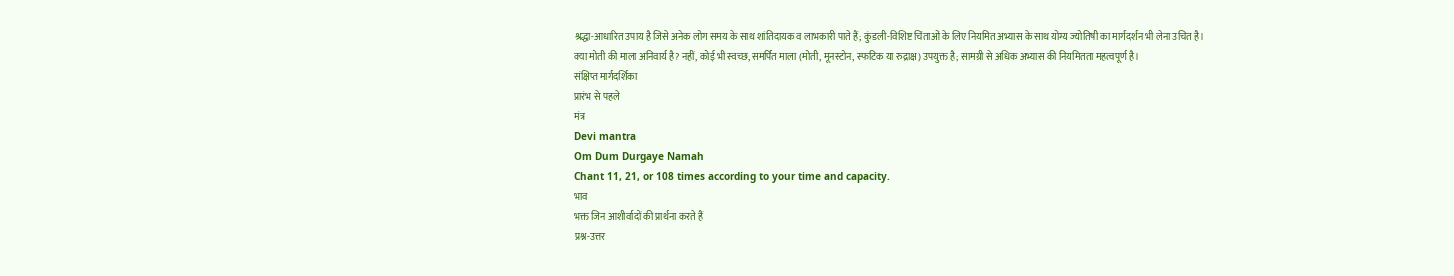श्रद्धा-आधारित उपाय है जिसे अनेक लोग समय के साथ शांतिदायक व लाभकारी पाते हैं; कुंडली-विशिष्ट चिंताओं के लिए नियमित अभ्यास के साथ योग्य ज्योतिषी का मार्गदर्शन भी लेना उचित है।
क्या मोती की माला अनिवार्य है? नहीं, कोई भी स्वच्छ, समर्पित माला (मोती, मूनस्टोन, स्फटिक या रुद्राक्ष) उपयुक्त है; सामग्री से अधिक अभ्यास की नियमितता महत्वपूर्ण है।
संक्षिप्त मार्गदर्शिका
प्रारंभ से पहले
मंत्र
Devi mantra
Om Dum Durgaye Namah
Chant 11, 21, or 108 times according to your time and capacity.
भाव
भक्त जिन आशीर्वादों की प्रार्थना करते हैं
प्रश्न-उत्तर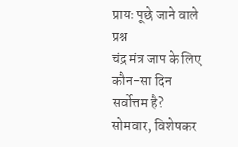प्रायः पूछे जाने वाले प्रश्न
चंद्र मंत्र जाप के लिए कौन-सा दिन सर्वोत्तम है?
सोमवार, विशेषकर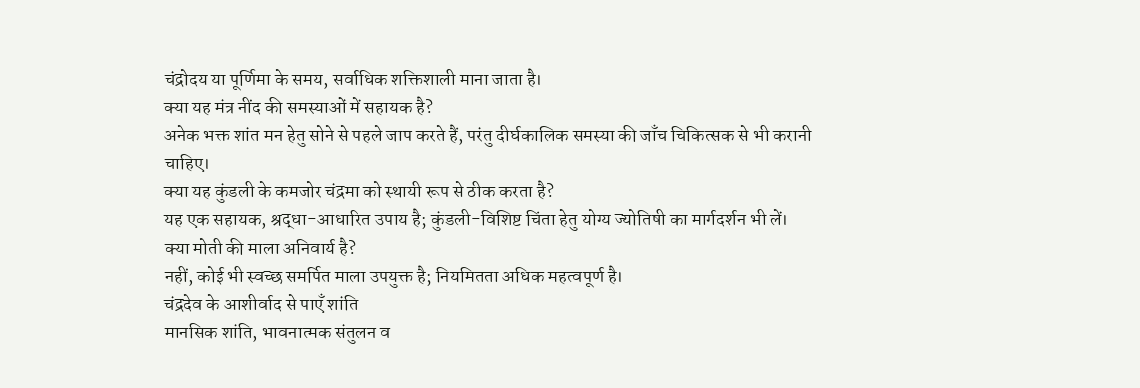चंद्रोदय या पूर्णिमा के समय, सर्वाधिक शक्तिशाली माना जाता है।
क्या यह मंत्र नींद की समस्याओं में सहायक है?
अनेक भक्त शांत मन हेतु सोने से पहले जाप करते हैं, परंतु दीर्घकालिक समस्या की जाँच चिकित्सक से भी करानी चाहिए।
क्या यह कुंडली के कमजोर चंद्रमा को स्थायी रूप से ठीक करता है?
यह एक सहायक, श्रद्धा-आधारित उपाय है; कुंडली-विशिष्ट चिंता हेतु योग्य ज्योतिषी का मार्गदर्शन भी लें।
क्या मोती की माला अनिवार्य है?
नहीं, कोई भी स्वच्छ समर्पित माला उपयुक्त है; नियमितता अधिक महत्वपूर्ण है।
चंद्रदेव के आशीर्वाद से पाएँ शांति
मानसिक शांति, भावनात्मक संतुलन व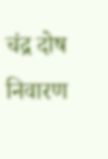चंद्र दोष निवारण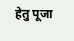हेतु पूजा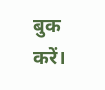बुक करें।